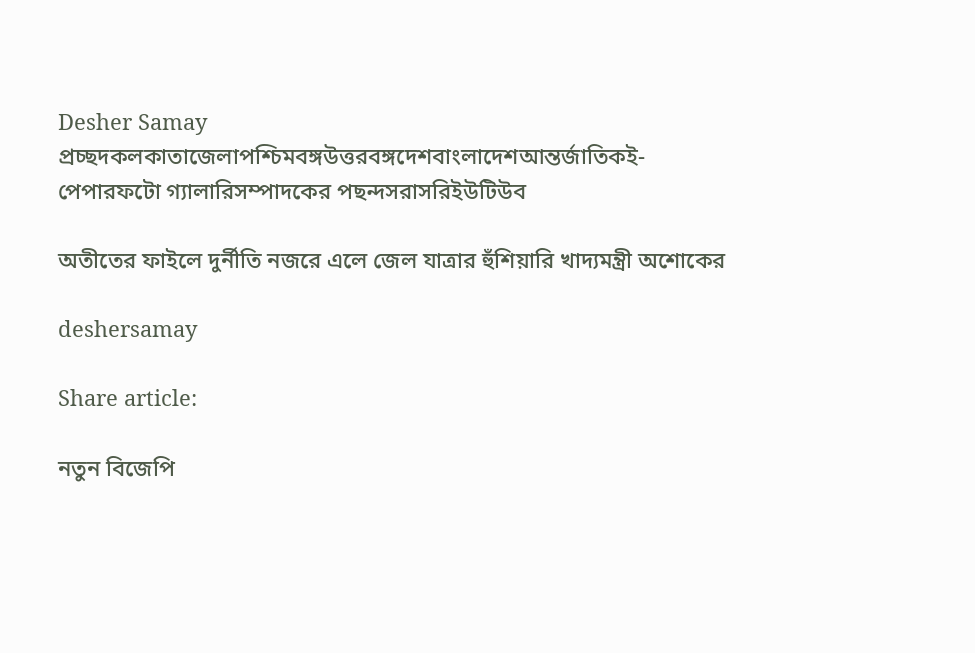Desher Samay
প্রচ্ছদকলকাতাজেলাপশ্চিমবঙ্গউত্তরবঙ্গদেশবাংলাদেশআন্তর্জাতিকই-পেপারফটো গ্যালারিসম্পাদকের পছন্দসরাসরিইউটিউব

অতীতের ফাইলে দুর্নীতি নজরে এলে জেল যাত্রার হুঁশিয়ারি খাদ্যমন্ত্রী অশোকের

deshersamay

Share article:

নতুন বিজেপি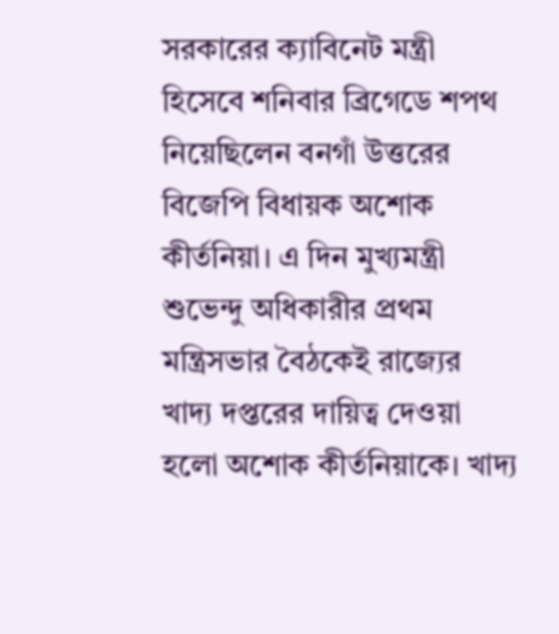সরকারের ক্যাবিনেট মন্ত্রী হিসেবে শনিবার ব্রিগেডে শপথ নিয়েছিলেন বনগাঁ উত্তরের বিজেপি বিধায়ক অশোক কীর্তনিয়া। এ দিন মুখ্যমন্ত্রী শুভেন্দু অধিকারীর প্রথম মন্ত্রিসভার বৈঠকেই রাজ্যের খাদ্য দপ্তরের দায়িত্ব দেওয়া হলো অশোক কীর্তনিয়াকে। খাদ্য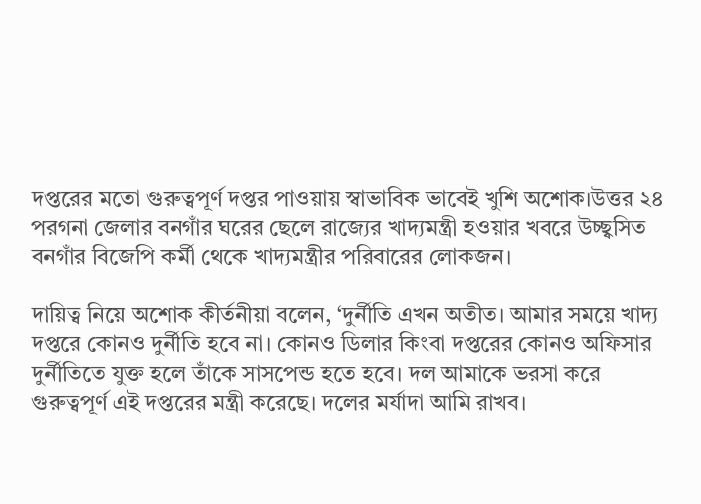দপ্তরের মতো গুরুত্বপূর্ণ দপ্তর পাওয়ায় স্বাভাবিক ভাবেই খুশি অশোক।উত্তর ২৪ পরগনা জেলার বনগাঁর ঘরের ছেলে রাজ্যের খাদ্যমন্ত্রী হওয়ার খবরে উচ্ছ্বসিত বনগাঁর বিজেপি কর্মী থেকে খাদ্যমন্ত্রীর পরিবারের লোকজন।

দায়িত্ব নিয়ে অশোক কীর্তনীয়া বলেন, ‘দুর্নীতি এখন অতীত। আমার সময়ে খাদ্য দপ্তরে কোনও দুর্নীতি হবে না। কোনও ডিলার কিংবা দপ্তরের কোনও অফিসার দুর্নীতিতে যুক্ত হলে তাঁকে সাসপেন্ড হতে হবে। দল আমাকে ভরসা করে গুরুত্বপূর্ণ এই দপ্তরের মন্ত্রী করেছে। দলের মর্যাদা আমি রাখব।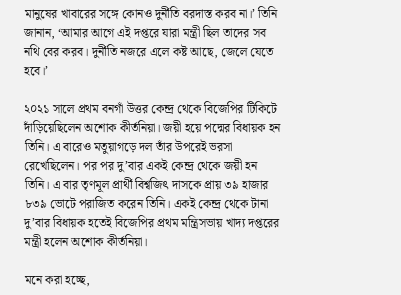মানুষের খাবারের সঙ্গে কোনও দুর্নীতি বরদাস্ত করব না।’ তিনি জানান, ‘আমার আগে এই দপ্তরে যারা মন্ত্রী ছিল তাদের সব নথি বের করব। দুর্নীতি নজরে এলে কষ্ট আছে, জেলে যেতে হবে।’

২০২১ সালে প্রথম বনগাঁ উত্তর কেন্দ্র থেকে বিজেপির টিকিটে দাঁড়িয়েছিলেন অশোক কীর্তনিয়া। জয়ী হয়ে পদ্মের বিধায়ক হন তিনি। এ বারেও মতুয়াগড়ে দল তাঁর উপরেই ভরসা রেখেছিলেন। পর পর দু’বার একই কেন্দ্র থেকে জয়ী হন তিনি। এ বার তৃণমূল প্রার্থী বিশ্বজিৎ দাসকে প্রায় ৩৯ হাজার ৮৩৯ ভোটে পরাজিত করেন তিনি। একই কেন্দ্র থেকে টানা দু’বার বিধায়ক হতেই বিজেপির প্রথম মন্ত্রিসভায় খাদ্য দপ্তরের মন্ত্রী হলেন অশোক কীর্তনিয়া।

মনে করা হচ্ছে,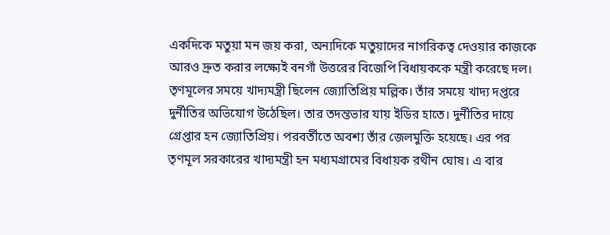একদিকে মতুয়া মন জয় করা, অন্যদিকে মতুয়াদের নাগরিকত্ব দেওয়ার কাজকে আরও দ্রুত করার লক্ষ্যেই বনগাঁ উত্তরের বিজেপি বিধায়ককে মন্ত্রী করেছে দল। তৃণমূলের সময়ে খাদ্যমন্ত্রী ছিলেন জ্যোতিপ্রিয় মল্লিক। তাঁর সময়ে খাদ্য দপ্তরে দুর্নীতির অভিযোগ উঠেছিল। তার তদন্তভার যায় ইডির হাতে। দুর্নীতির দায়ে গ্রেপ্তার হন জ্যোতিপ্রিয়। পরবর্তীতে অবশ্য তাঁর জেলমুক্তি হয়েছে। এর পর তৃণমূল সরকারের খাদ্যমন্ত্রী হন মধ্যমগ্রামের বিধায়ক রথীন ঘোষ। এ বার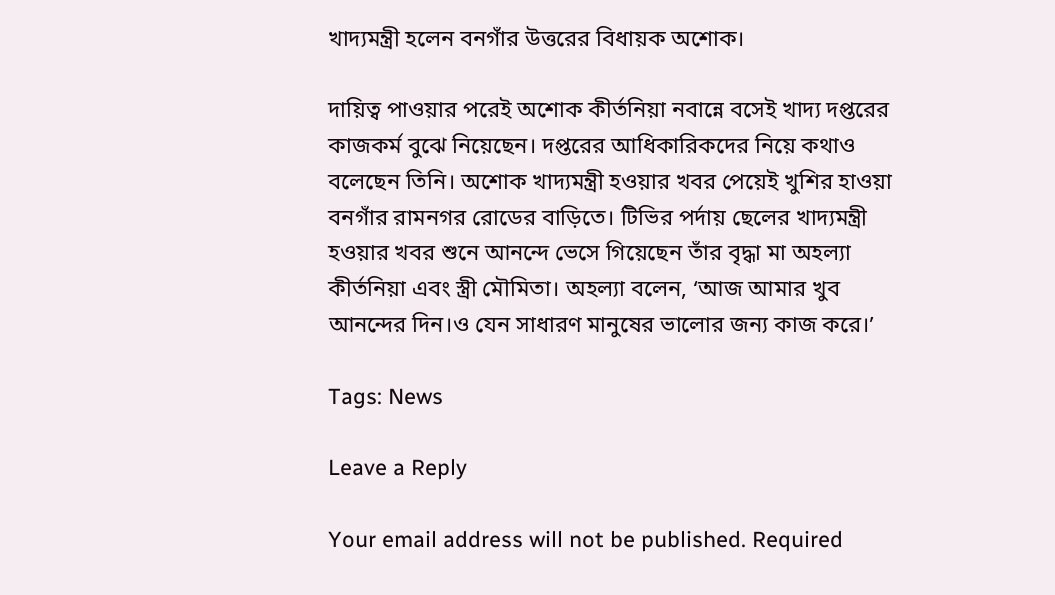খাদ্যমন্ত্রী হলেন বনগাঁর উত্তরের বিধায়ক অশোক।

দায়িত্ব পাওয়ার পরেই অশোক কীর্তনিয়া নবান্নে বসেই খাদ্য দপ্তরের কাজকর্ম বুঝে নিয়েছেন। দপ্তরের আধিকারিকদের নিয়ে কথাও বলেছেন তিনি। অশোক খাদ্যমন্ত্রী হওয়ার খবর পেয়েই খুশির হাওয়া বনগাঁর রামনগর রোডের বাড়িতে। টিভির পর্দায় ছেলের খাদ্যমন্ত্রী হওয়ার খবর শুনে আনন্দে ভেসে গিয়েছেন তাঁর বৃদ্ধা মা অহল্যা কীর্তনিয়া এবং স্ত্রী মৌমিতা। অহল্যা বলেন, ‘আজ আমার খুব আনন্দের দিন।ও যেন সাধারণ মানুষের ভালোর জন্য কাজ করে।’

Tags: News

Leave a Reply

Your email address will not be published. Required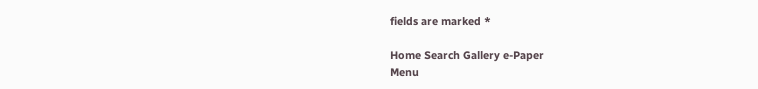fields are marked *

Home Search Gallery e-Paper
Menu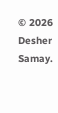© 2026 Desher Samay.